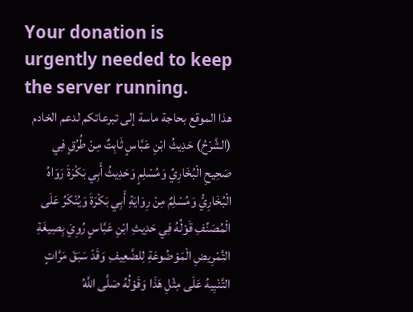Your donation is urgently needed to keep the server running.
هذا الموقع بحاجة ماسة إلى تبرعاتكم لدعم الخادم
(الشَّرْحُ) حَدِيثُ ابْنِ عَبَّاسٍ ثَابِتٌ مِنْ طُرُقٍ فِي صَحِيحِ الْبُخَارِيِّ وَمُسْلِمٍ وَحَدِيثُ أَبِي بَكْرَةَ رَوَاهُ الْبُخَارِيُّ وَمُسْلِمٌ مِنْ رِوَايَةِ أَبِي بَكْرَةَ وَيُنْكَرُ عَلَى الْمُصَنِّفِ قَوْلُهُ فِي حَدِيثِ ابْنِ عَبَّاسٍ رُوِيَ بِصِيغَةِ التَّمْرِيضِ الْمَوْضُوعَةِ لِلضَّعِيفِ وَقَدْ سَبَقَ مَرَّاتٍ التَّنْبِيهُ عَلَى مِثْلِ هَذَا وَقَوْلُهُ صَلَّى اللَّهُ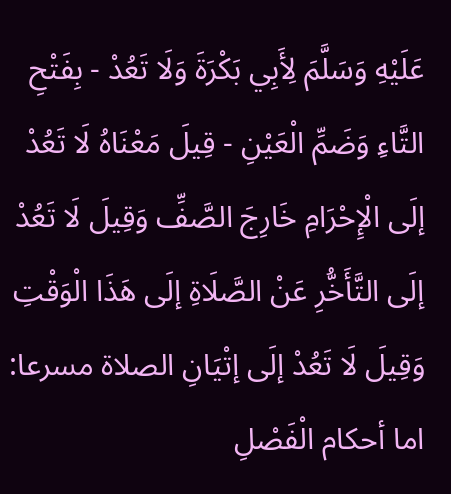عَلَيْهِ وَسَلَّمَ لِأَبِي بَكْرَةَ وَلَا تَعُدْ - بِفَتْحِ التَّاءِ وَضَمِّ الْعَيْنِ - قِيلَ مَعْنَاهُ لَا تَعُدْ إلَى الْإِحْرَامِ خَارِجَ الصَّفِّ وَقِيلَ لَا تَعُدْ إلَى التَّأَخُّرِ عَنْ الصَّلَاةِ إلَى هَذَا الْوَقْتِ وَقِيلَ لَا تَعُدْ إلَى إتْيَانِ الصلاة مسرعا: اما أحكام الْفَصْلِ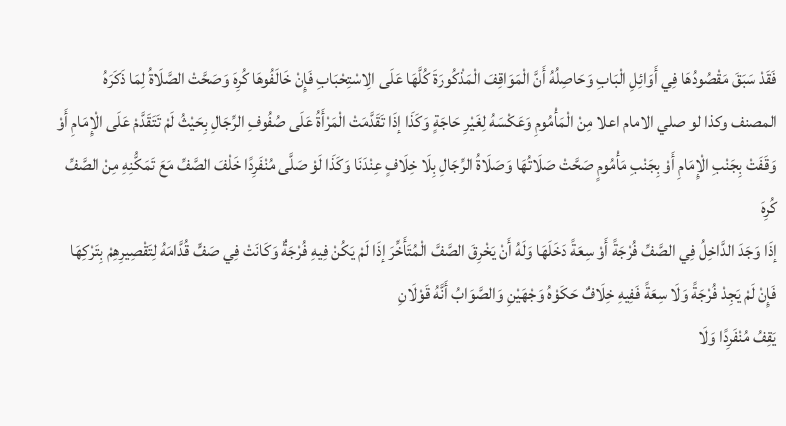فَقَدْ سَبَقَ مَقْصُودُهَا فِي أَوَائِلِ الْبَابِ وَحَاصِلُهُ أَنَّ الْمَوَاقِفَ الْمَذْكُورَةَ كُلَّهَا عَلَى الِاسْتِحْبَابِ فَإِنْ خَالَفُوهَا كُرِهَ وَصَحَّتْ الصَّلَاةُ لِمَا ذَكَرَهُ المصنف وكذا لو صلي الامام اعلا مِنْ الْمَأْمُومِ وَعَكْسَهُ لِغَيْرِ حَاجَةٍ وَكَذَا إذَا تَقَدَّمَتْ الْمَرْأَةُ عَلَى صُفُوفِ الرِّجَالِ بِحَيْثُ لَمْ تَتَقَدَّمْ عَلَى الْإِمَامِ أَوْ وَقَفَتْ بِجَنْبِ الْإِمَامِ أَوْ بِجَنْبِ مَأْمُومٍ صَحَّتْ صَلَاتُهَا وَصَلَاةُ الرِّجَالِ بِلَا خِلَافٍ عِنْدَنَا وَكَذَا لَوْ صَلَّى مُنْفَرِدًا خَلْفَ الصَّفِّ مَعَ تَمَكُّنِهِ مِنْ الصَّفِّ كُرِهَ
إذَا وَجَدَ الدَّاخِلُ فِي الصَّفِّ فُرْجَةً أَوْ سِعَةً دَخَلَهَا وَلَهُ أَنْ يَخْرِقَ الصَّفَّ الْمُتَأَخِّرَ إذَا لَمْ يَكُنْ فِيهِ فُرْجَةٌ وَكَانَتْ فِي صَفٍّ قُدَّامَهُ لِتَقْصِيرِهِمْ بِتَرْكِهَا فَإِنْ لَمْ يَجِدْ فُرْجَةً وَلَا سِعَةً فَفِيهِ خِلَافٌ حَكَوْهُ وَجْهَيْنِ وَالصَّوَابُ أَنَّهُ قَوْلَانِ
يَقِفُ مُنْفَرِدًا وَلَا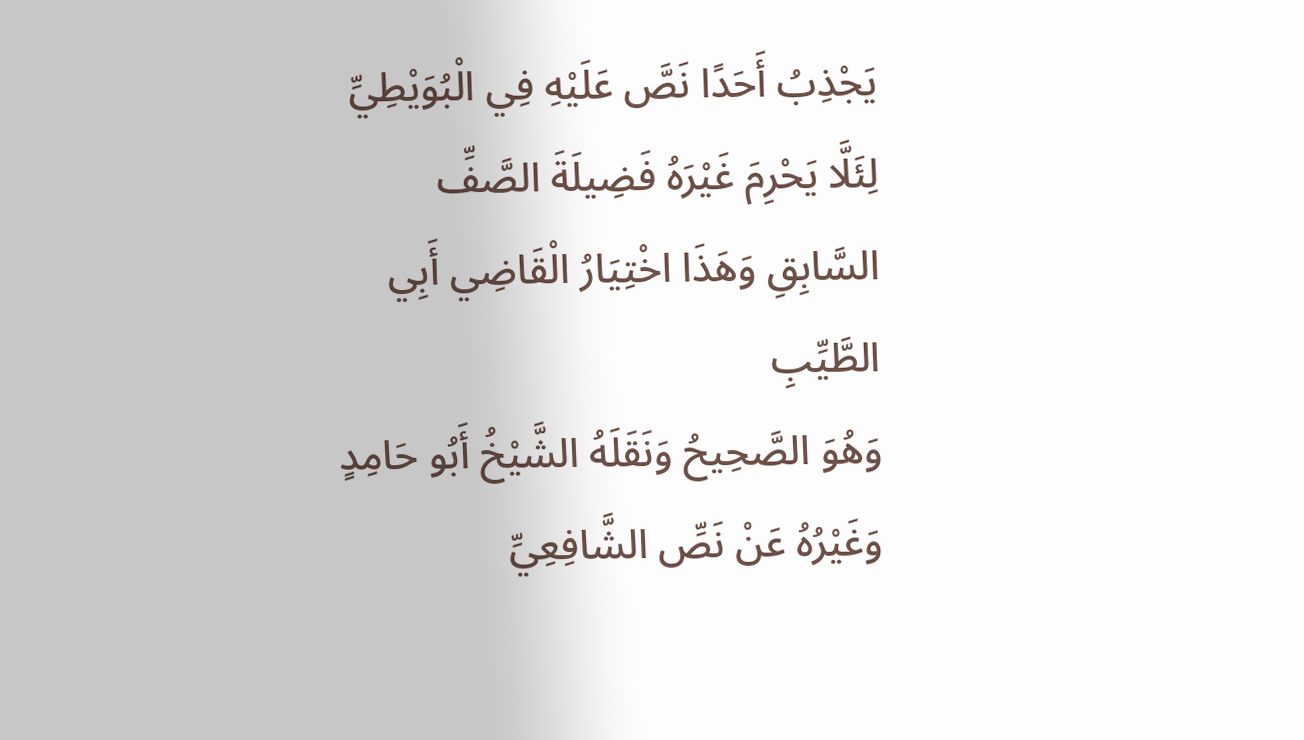يَجْذِبُ أَحَدًا نَصَّ عَلَيْهِ فِي الْبُوَيْطِيِّ لِئَلَّا يَحْرِمَ غَيْرَهُ فَضِيلَةَ الصَّفِّ السَّابِقِ وَهَذَا اخْتِيَارُ الْقَاضِي أَبِي الطَّيِّبِ
وَهُوَ الصَّحِيحُ وَنَقَلَهُ الشَّيْخُ أَبُو حَامِدٍ وَغَيْرُهُ عَنْ نَصِّ الشَّافِعِيِّ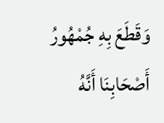وَقَطَعَ بِهِ جُمْهُورُ أَصْحَابِنَا أَنَّهُ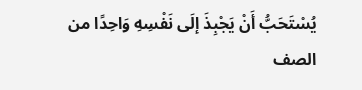يُسْتَحَبُّ أَنْ يَجْبِذَ إلَى نَفْسِهِ وَاحِدًا من الصف